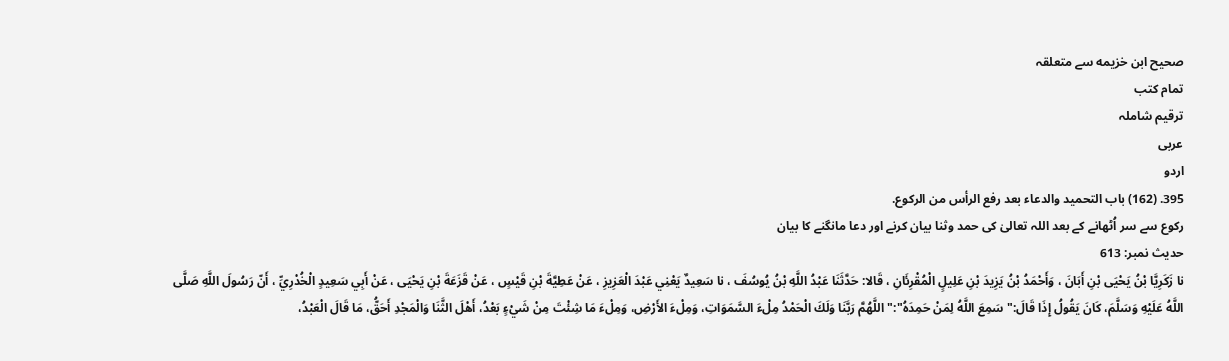صحيح ابن خزيمه سے متعلقہ
تمام کتب
ترقیم شاملہ
عربی
اردو
395. (162) باب التحميد والدعاء بعد رفع الرأس من الركوع.
رکوع سے سر اُٹھانے کے بعد اللہ تعالیٰ کی حمد وثنا بیان کرنے اور دعا مانگنے کا بیان
حدیث نمبر: 613
نا زَكَرِيَّا بْنُ يَحْيَى بْنِ أَبَانَ ، وَأَحْمَدُ بْنُ يَزِيدَ بْنِ عَلِيلٍ الْمُقْرِئَانِ ، قَالا: حَدَّثَنَا عَبْدُ اللَّهِ بْنُ يُوسُفَ ، نا سَعِيدٌ يَعْنِي عَبْدَ الْعَزِيزِ ، عَنْ عَطِيَّةَ بْنِ قَيْسٍ ، عَنْ قَزَعَةَ بْنِ يَحْيَى ، عَنْ أَبِي سَعِيدٍ الْخُدْرِيِّ ، أَنّ رَسُولَ اللَّهِ صَلَّى اللَّهُ عَلَيْهِ وَسَلَّمَ، كَانَ يَقُولُ إِذَا قَالَ:" سَمِعَ اللَّهُ لِمَنْ حَمِدَهُ":" اللَّهُمَّ رَبَّنَا وَلَكَ الْحَمْدُ مِلْءَ السَّمَوَاتِ، وَمِلْءَ الأَرْضِ، وَمِلْءَ مَا شِئْتَ مِنْ شَيْءٍ بَعْدُ، أَهْلَ الثَّنَا وَالْمَجْدِ أَحَقُّ، مَا قَالَ الْعَبْدُ،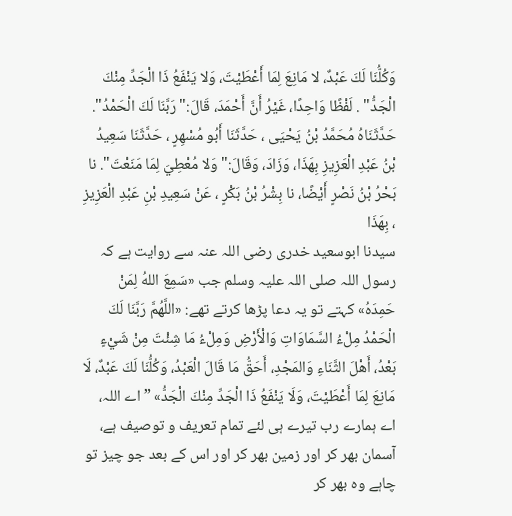وَكُلُّنَا لَكَ عَبْدٌ، لا مَانِعَ لِمَا أَعْطَيْتَ، وَلا يَنْفَعُ ذَا الْجَدِّ مِنْكَ الْجَدُّ" . لَفْظًا وَاحِدًا، غَيْرُ أَنَّ أَحْمَدَ، قَالَ:" رَبَّنَا لَكَ الْحَمْدُ". حَدَّثَنَاهُ مُحَمَّدُ بْنُ يَحْيَى ، حَدَّثَنَا أَبُو مُسْهِرٍ ، حَدَّثَنَا سَعِيدُ بْنُ عَبْدِ الْعَزِيزِ بِهَذَا، وَزَادَ، وَقَالَ:" وَلا مُعْطِيَ لِمَا مَنَعْتَ". نا بَحْرُ بْنُ نَصْرٍ أَيْضًا، نا بِشْرُ بْنُ بَكْرٍ ، عَنْ سَعِيدِ بْنِ عَبْدِ الْعَزِيزِ ، بِهَذَا
سیدنا ابوسعید خدری رضی اللہ عنہ سے روایت ہے کہ رسول اللہ صلی اللہ علیہ وسلم جب «سَمِعَ اللهُ لِمَنْ حَمِدَهُ» کہتے تو یہ دعا پڑھا کرتے تھے: «اللَّهُمَّ رَبَّنَا لَكَ الْحَمْدُ مِلْءُ السَّمَاوَاتِ وَالْأَرْضِ وَمِلْءُ مَا شِئْتَ مِنْ شَيْءٍ بَعْدُ، أَهْلَ الثَّنَاءِ وَالمَجْدِ، أَحَقُّ مَا قَالَ الْعَبْدُ، وَكُلُّنَا لَكَ عَبْدٌ، لَا مَانِعَ لِمَا أَعْطَيْتَ، وَلَا يَنْفَعُ ذَا الْجَدِّ مِنْكَ الْجَدُّ» ”اے اللہ، اے ہمارے رب تیرے ہی لئے تمام تعریف و توصیف ہے، آسمان بھر کر اور زمین بھر کر اور اس کے بعد جو چیز تو چاہے وہ بھر کر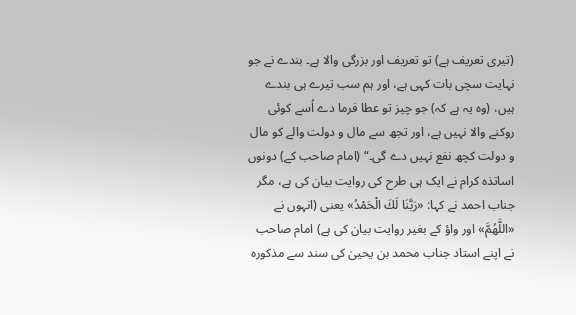(تیری تعریف ہے) تو تعریف اور بزرگی والا ہے۔ بندے نے جو نہایت سچی بات کہی ہے، اور ہم سب تیرے ہی بندے ہیں، (وہ یہ ہے کہ) جو چیز تو عطا فرما دے اُسے کوئی روکنے والا نہیں ہے، اور تجھ سے مال و دولت والے کو مال و دولت کچھ نفع نہیں دے گی۔“ (امام صاحب کے) دونوں اساتذہ کرام نے ایک ہی طرح کی روایت بیان کی ہے، مگر جناب احمد نے کہا: «رَبَّنَا لَكَ الْحَمْدُ» یعنی (انہوں نے «اللَّهُمَّ» اور واؤ کے بغیر روایت بیان کی ہے) امام صاحب نے اپنے استاد جناب محمد بن یحییٰ کی سند سے مذکورہ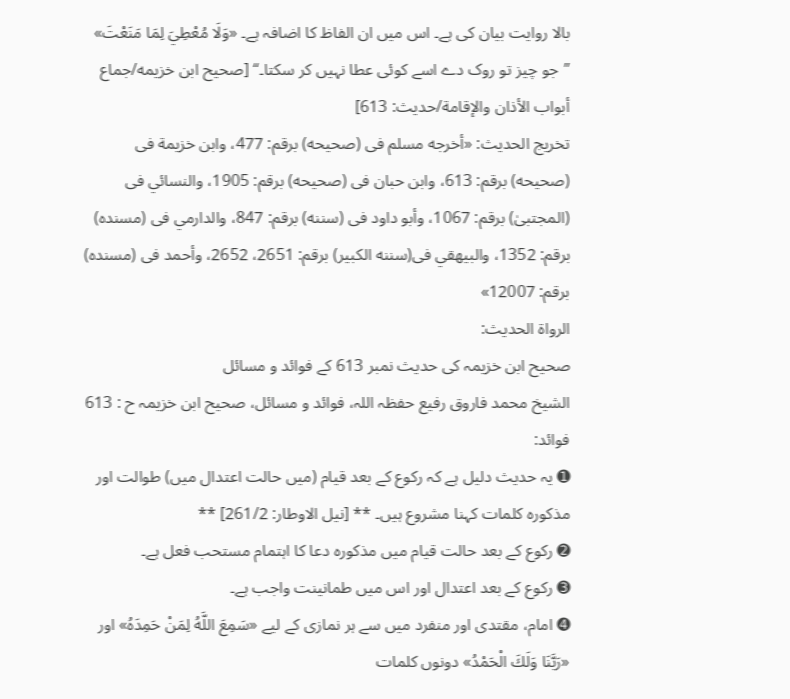بالا روایت بیان کی ہے۔ اس میں ان الفاظ کا اضافہ ہے۔ «وَلَا مُعْطِيَ لِمَا مَنَعْتَ» ”جو چیز تو روک دے اسے کوئی عطا نہیں کر سکتا۔“ [صحيح ابن خزيمه/جماع أبواب الأذان والإقامة/حدیث: 613]
تخریج الحدیث: «أخرجه مسلم فى (صحيحه) برقم: 477، وابن خزيمة فى (صحيحه) برقم: 613، وابن حبان فى (صحيحه) برقم: 1905، والنسائي فى (المجتبیٰ) برقم: 1067، وأبو داود فى (سننه) برقم: 847، والدارمي فى (مسنده) برقم: 1352، والبيهقي فى(سننه الكبير) برقم: 2651، 2652، وأحمد فى (مسنده) برقم: 12007»
الرواة الحديث:
صحیح ابن خزیمہ کی حدیث نمبر 613 کے فوائد و مسائل
الشيخ محمد فاروق رفیع حفظہ اللہ، فوائد و مسائل، صحیح ابن خزیمہ ح : 613
فوائد:
➊ یہ حدیث دلیل ہے کہ رکوع کے بعد قیام (میں حالت اعتدال میں) طوالت اور مذکورہ کلمات کہنا مشروع ہیں۔ ** [نیل الاوطار: 261/2] **
➋ رکوع کے بعد حالت قیام میں مذکورہ دعا کا اہتمام مستحب فعل ہے۔
➌ رکوع کے بعد اعتدال اور اس میں طمانینت واجب ہے۔
➍ امام، مقتدی اور منفرد میں سے ہر نمازی کے لیے «سَمِعَ اللَّهُ لِمَنْ حَمِدَهُ» اور «رَبَّنَا وَلَكَ الْحَمْدُ» دونوں کلمات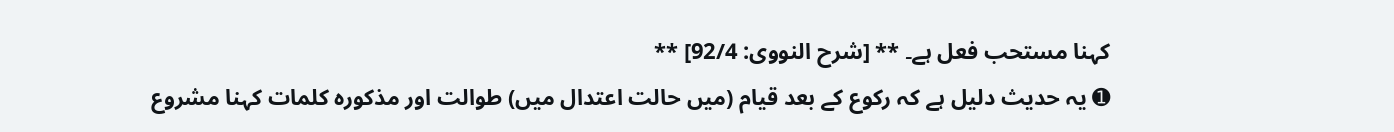کہنا مستحب فعل ہے۔ ** [شرح النووی: 92/4] **
➊ یہ حدیث دلیل ہے کہ رکوع کے بعد قیام (میں حالت اعتدال میں) طوالت اور مذکورہ کلمات کہنا مشروع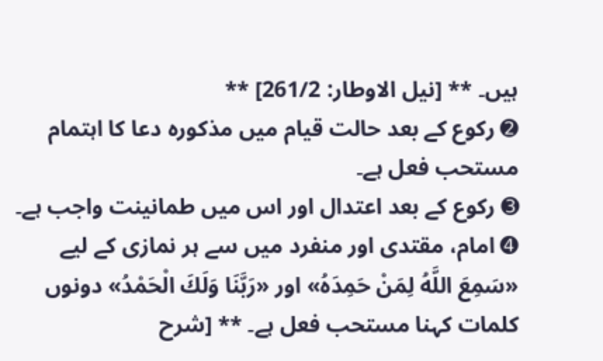ہیں۔ ** [نیل الاوطار: 261/2] **
➋ رکوع کے بعد حالت قیام میں مذکورہ دعا کا اہتمام مستحب فعل ہے۔
➌ رکوع کے بعد اعتدال اور اس میں طمانینت واجب ہے۔
➍ امام، مقتدی اور منفرد میں سے ہر نمازی کے لیے «سَمِعَ اللَّهُ لِمَنْ حَمِدَهُ» اور «رَبَّنَا وَلَكَ الْحَمْدُ» دونوں کلمات کہنا مستحب فعل ہے۔ ** [شرح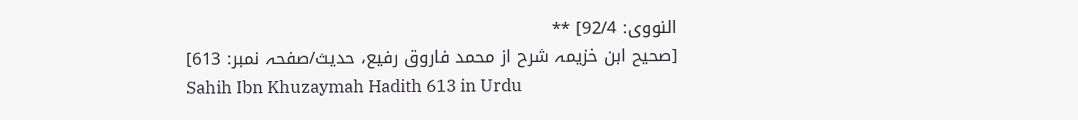النووی: 92/4] **
[صحیح ابن خزیمہ شرح از محمد فاروق رفیع، حدیث/صفحہ نمبر: 613]
Sahih Ibn Khuzaymah Hadith 613 in Urdu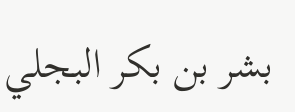بشر بن بكر البجلي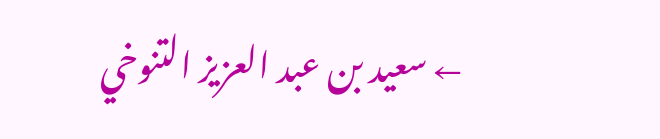← سعيد بن عبد العزيز التنوخي